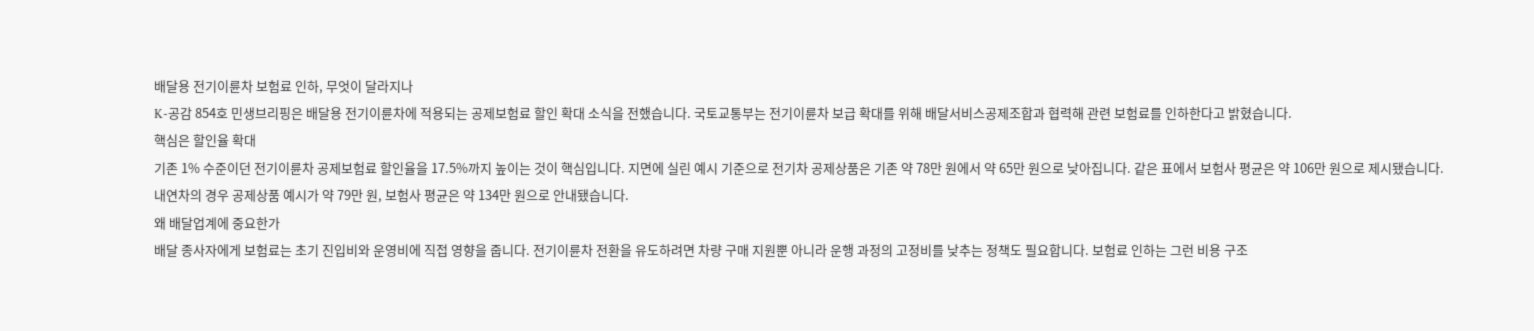배달용 전기이륜차 보험료 인하, 무엇이 달라지나
K-공감 854호 민생브리핑은 배달용 전기이륜차에 적용되는 공제보험료 할인 확대 소식을 전했습니다. 국토교통부는 전기이륜차 보급 확대를 위해 배달서비스공제조합과 협력해 관련 보험료를 인하한다고 밝혔습니다.
핵심은 할인율 확대
기존 1% 수준이던 전기이륜차 공제보험료 할인율을 17.5%까지 높이는 것이 핵심입니다. 지면에 실린 예시 기준으로 전기차 공제상품은 기존 약 78만 원에서 약 65만 원으로 낮아집니다. 같은 표에서 보험사 평균은 약 106만 원으로 제시됐습니다.
내연차의 경우 공제상품 예시가 약 79만 원, 보험사 평균은 약 134만 원으로 안내됐습니다.
왜 배달업계에 중요한가
배달 종사자에게 보험료는 초기 진입비와 운영비에 직접 영향을 줍니다. 전기이륜차 전환을 유도하려면 차량 구매 지원뿐 아니라 운행 과정의 고정비를 낮추는 정책도 필요합니다. 보험료 인하는 그런 비용 구조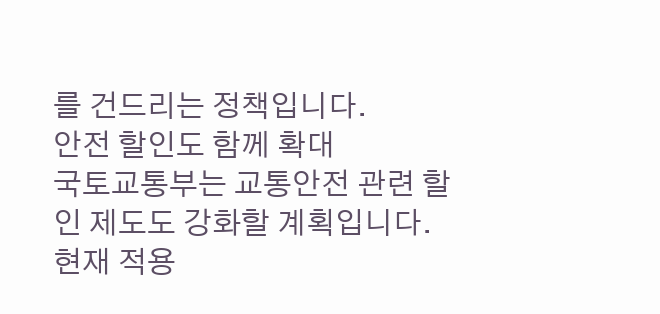를 건드리는 정책입니다.
안전 할인도 함께 확대
국토교통부는 교통안전 관련 할인 제도도 강화할 계획입니다. 현재 적용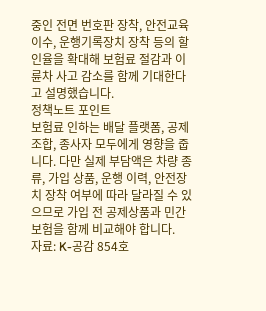중인 전면 번호판 장착, 안전교육 이수, 운행기록장치 장착 등의 할인율을 확대해 보험료 절감과 이륜차 사고 감소를 함께 기대한다고 설명했습니다.
정책노트 포인트
보험료 인하는 배달 플랫폼, 공제조합, 종사자 모두에게 영향을 줍니다. 다만 실제 부담액은 차량 종류, 가입 상품, 운행 이력, 안전장치 장착 여부에 따라 달라질 수 있으므로 가입 전 공제상품과 민간 보험을 함께 비교해야 합니다.
자료: K-공감 854호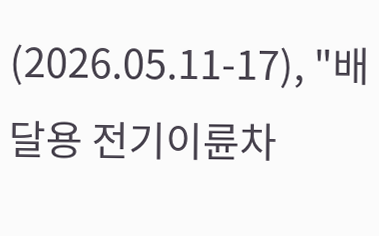(2026.05.11-17), "배달용 전기이륜차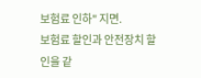보험료 인하" 지면.
보험료 할인과 안전장치 할인을 같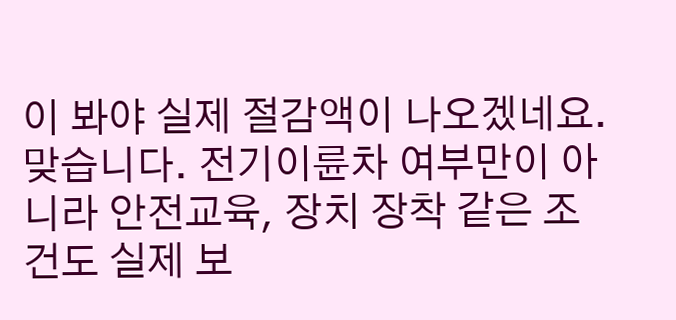이 봐야 실제 절감액이 나오겠네요.
맞습니다. 전기이륜차 여부만이 아니라 안전교육, 장치 장착 같은 조건도 실제 보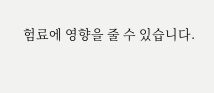험료에 영향을 줄 수 있습니다.